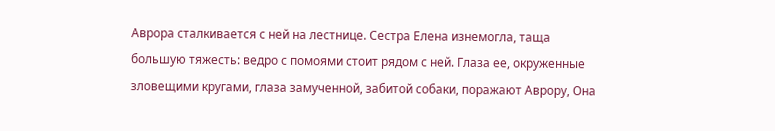Аврора сталкивается с ней на лестнице. Сестра Елена изнемогла, таща большую тяжесть: ведро с помоями стоит рядом с ней. Глаза ее, окруженные зловещими кругами, глаза замученной, забитой собаки, поражают Аврору, Она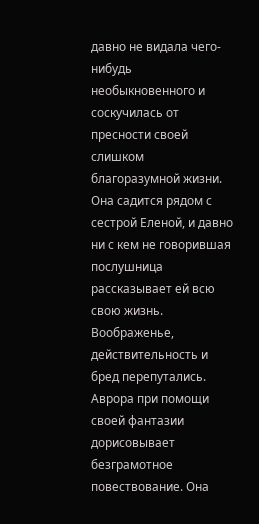давно не видала чего-нибудь необыкновенного и соскучилась от пресности своей слишком благоразумной жизни. Она садится рядом с сестрой Еленой, и давно ни с кем не говорившая послушница рассказывает ей всю свою жизнь. Воображенье, действительность и бред перепутались. Аврора при помощи своей фантазии дорисовывает безграмотное повествование. Она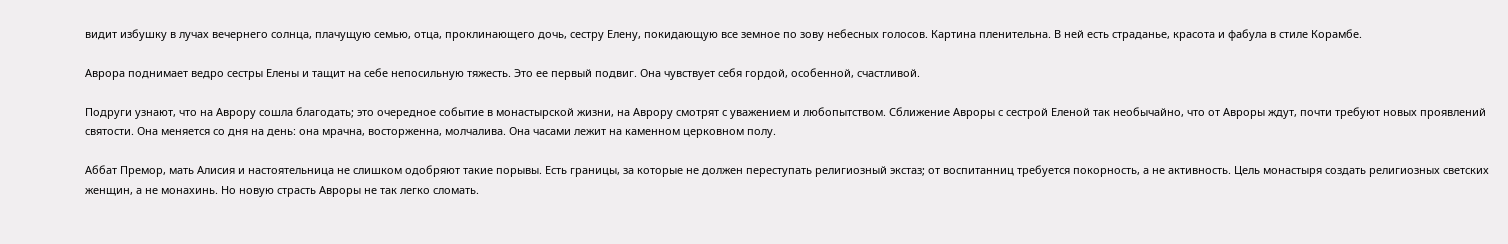видит избушку в лучах вечернего солнца, плачущую семью, отца, проклинающего дочь, сестру Елену, покидающую все земное по зову небесных голосов. Картина пленительна. В ней есть страданье, красота и фабула в стиле Корамбе.

Аврора поднимает ведро сестры Елены и тащит на себе непосильную тяжесть. Это ее первый подвиг. Она чувствует себя гордой, особенной, счастливой.

Подруги узнают, что на Аврору сошла благодать; это очередное событие в монастырской жизни, на Аврору смотрят с уважением и любопытством. Сближение Авроры с сестрой Еленой так необычайно, что от Авроры ждут, почти требуют новых проявлений святости. Она меняется со дня на день: она мрачна, восторженна, молчалива. Она часами лежит на каменном церковном полу.

Аббат Премор, мать Алисия и настоятельница не слишком одобряют такие порывы. Есть границы, за которые не должен переступать религиозный экстаз; от воспитанниц требуется покорность, а не активность. Цель монастыря создать религиозных светских женщин, а не монахинь. Но новую страсть Авроры не так легко сломать.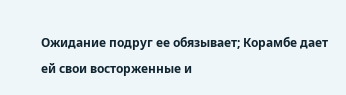Ожидание подруг ее обязывает; Корамбе дает ей свои восторженные и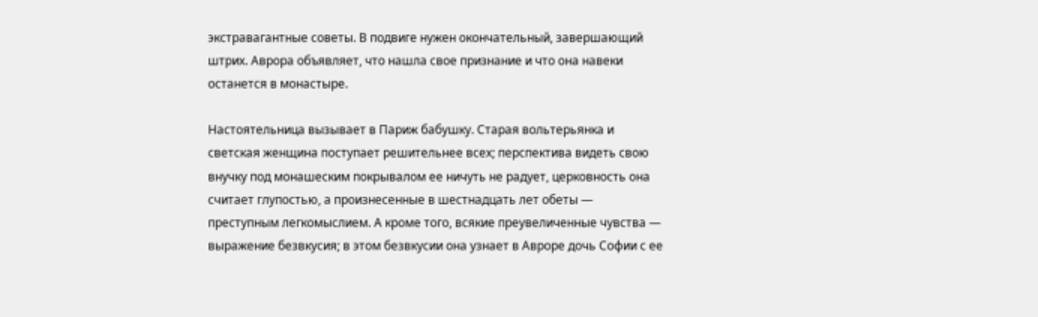экстравагантные советы. В подвиге нужен окончательный, завершающий штрих. Аврора объявляет, что нашла свое признание и что она навеки останется в монастыре.

Настоятельница вызывает в Париж бабушку. Старая вольтерьянка и светская женщина поступает решительнее всех; перспектива видеть свою внучку под монашеским покрывалом ее ничуть не радует, церковность она считает глупостью, а произнесенные в шестнадцать лет обеты — преступным легкомыслием. А кроме того, всякие преувеличенные чувства — выражение безвкусия; в этом безвкусии она узнает в Авроре дочь Софии с ее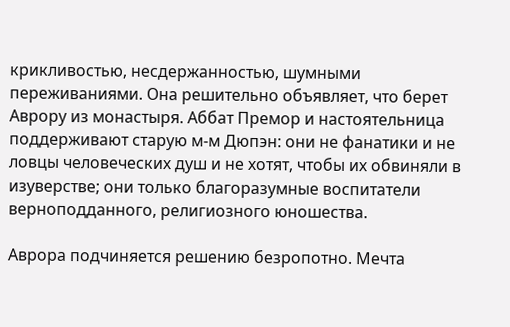крикливостью, несдержанностью, шумными переживаниями. Она решительно объявляет, что берет Аврору из монастыря. Аббат Премор и настоятельница поддерживают старую м-м Дюпэн: они не фанатики и не ловцы человеческих душ и не хотят, чтобы их обвиняли в изуверстве; они только благоразумные воспитатели верноподданного, религиозного юношества.

Аврора подчиняется решению безропотно. Мечта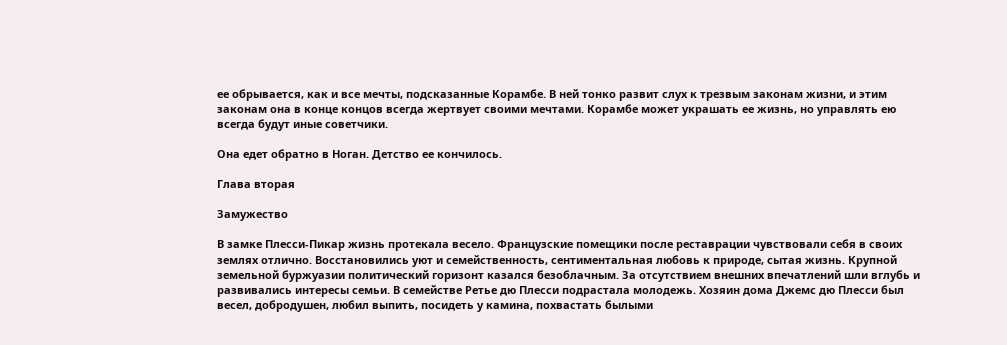ее обрывается, как и все мечты, подсказанные Корамбе. В ней тонко развит слух к трезвым законам жизни, и этим законам она в конце концов всегда жертвует своими мечтами. Корамбе может украшать ее жизнь, но управлять ею всегда будут иные советчики.

Она едет обратно в Ноган. Детство ее кончилось.

Глава вторая

Замужество

В замке Плесси-Пикар жизнь протекала весело. Французские помещики после реставрации чувствовали себя в своих землях отлично. Восстановились уют и семейственность, сентиментальная любовь к природе, сытая жизнь. Крупной земельной буржуазии политический горизонт казался безоблачным. За отсутствием внешних впечатлений шли вглубь и развивались интересы семьи. В семействе Ретье дю Плесси подрастала молодежь. Хозяин дома Джемс дю Плесси был весел, добродушен, любил выпить, посидеть у камина, похвастать былыми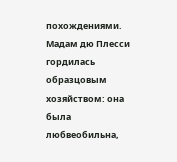похождениями. Мадам дю Плесси гордилась образцовым хозяйством: она была любвеобильна,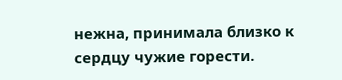нежна, принимала близко к сердцу чужие горести.